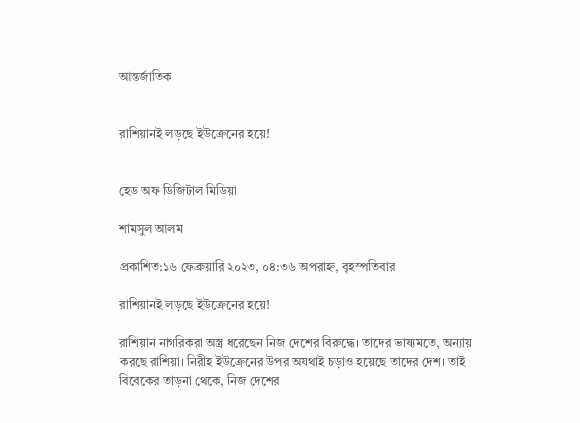আন্তর্জাতিক


রাশিয়ানই লড়ছে ইউক্রেনের হয়ে!


হেড অফ ডিজিটাল মিডিয়া

শামসুল আলম

প্রকাশিত:১৬ ফেব্রুয়ারি ২০২৩, ০৪:৩৬ অপরাহ্ন, বৃহস্পতিবার

রাশিয়ানই লড়ছে ইউক্রেনের হয়ে!

রাশিয়ান নাগরিকরা অস্ত্র ধরেছেন নিজ দেশের বিরুদ্ধে। তাদের ভাষ্যমতে, অন্যায় করছে রাশিয়া। নিরীহ ইউক্রেনের উপর অযথাই চড়াও হয়েছে তাদের দেশ। তাই বিবেকের তাড়না থেকে, নিজ দেশের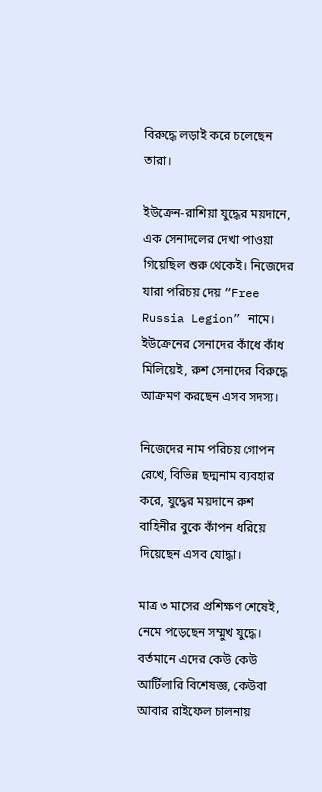বিরুদ্ধে লড়াই করে চলেছেন তারা।

ইউক্রেন-রাশিয়া যুদ্ধের ময়দানে, এক সেনাদলের দেখা পাওয়া গিয়েছিল শুরু থেকেই। নিজেদের যারা পরিচয় দেয় “Free Russia Legion” নামে। ইউক্রেনের সেনাদের কাঁধে কাঁধ মিলিয়েই, রুশ সেনাদের বিরুদ্ধে আক্রমণ করছেন এসব সদস্য।

নিজেদের নাম পরিচয় গোপন রেখে, বিভিন্ন ছদ্মনাম ব্যবহার করে, যুদ্ধের ময়দানে রুশ বাহিনীর বুকে কাঁপন ধরিয়ে দিয়েছেন এসব যোদ্ধা।

মাত্র ৩ মাসের প্রশিক্ষণ শেষেই, নেমে পড়েছেন সম্মুখ যুদ্ধে। বর্তমানে এদের কেউ কেউ আর্টিলারি বিশেষজ্ঞ, কেউবা আবার রাইফেল চালনায়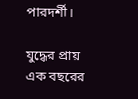পারদর্শী।

যুদ্ধের প্রায় এক বছরের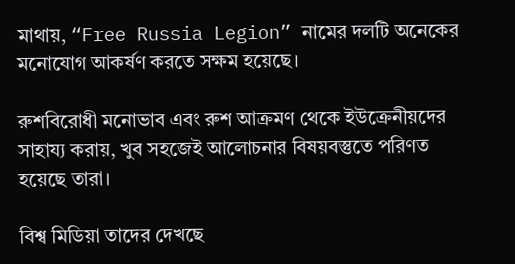মাথায়, “Free Russia Legion” নামের দলটি অনেকের মনোযোগ আকর্ষণ করতে সক্ষম হয়েছে।

রুশবিরোধী মনোভাব এবং রুশ আক্রমণ থেকে ইউক্রেনীয়দের সাহায্য করায়, খুব সহজেই আলোচনার বিষয়বস্তুতে পরিণত হয়েছে তারা।

বিশ্ব মিডিয়া তাদের দেখছে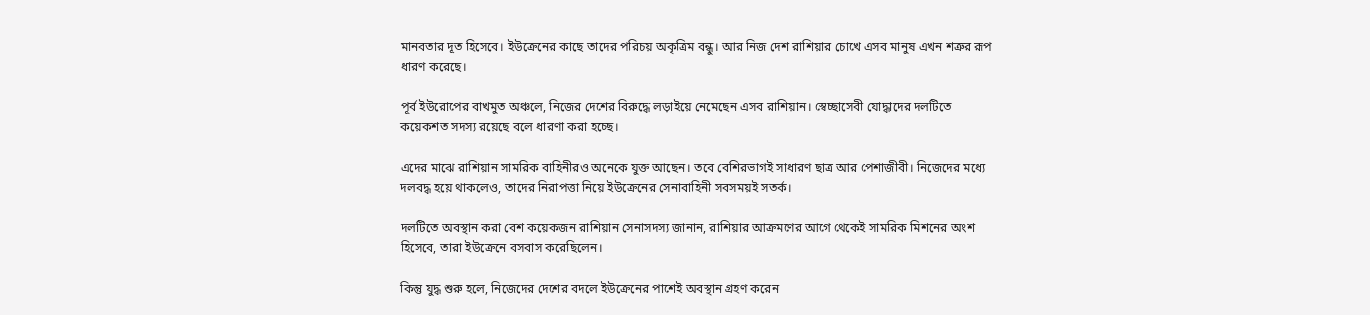মানবতার দূত হিসেবে। ইউক্রেনের কাছে তাদের পরিচয় অকৃত্রিম বন্ধু। আর নিজ দেশ রাশিয়ার চোখে এসব মানুষ এখন শত্রুর রূপ ধারণ করেছে।

পূর্ব ইউরোপের বাখমুত অঞ্চলে, নিজের দেশের বিরুদ্ধে লড়াইয়ে নেমেছেন এসব রাশিয়ান। স্বেচ্ছাসেবী যোদ্ধাদের দলটিতে কয়েকশত সদস্য রয়েছে বলে ধারণা করা হচ্ছে।

এদের মাঝে রাশিয়ান সামরিক বাহিনীরও অনেকে যুক্ত আছেন। তবে বেশিরভাগই সাধারণ ছাত্র আর পেশাজীবী। নিজেদের মধ্যে দলবদ্ধ হয়ে থাকলেও, তাদের নিরাপত্তা নিয়ে ইউক্রেনের সেনাবাহিনী সবসময়ই সতর্ক।

দলটিতে অবস্থান করা বেশ কয়েকজন রাশিয়ান সেনাসদস্য জানান, রাশিয়ার আক্রমণের আগে থেকেই সামরিক মিশনের অংশ হিসেবে, তারা ইউক্রেনে বসবাস করেছিলেন।

কিন্তু যুদ্ধ শুরু হলে, নিজেদের দেশের বদলে ইউক্রেনের পাশেই অবস্থান গ্রহণ করেন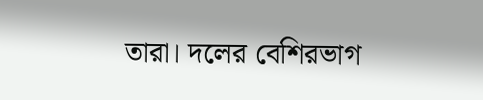তারা। দলের বেশিরভাগ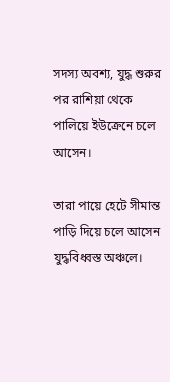সদস্য অবশ্য, যুদ্ধ শুরুর পর রাশিয়া থেকে পালিয়ে ইউক্রেনে চলে আসেন।

তারা পায়ে হেটে সীমান্ত পাড়ি দিয়ে চলে আসেন যুদ্ধবিধ্বস্ত অঞ্চলে।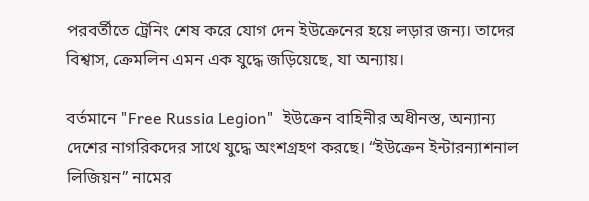পরবর্তীতে ট্রেনিং শেষ করে যোগ দেন ইউক্রেনের হয়ে লড়ার জন্য। তাদের বিশ্বাস, ক্রেমলিন এমন এক যুদ্ধে জড়িয়েছে, যা অন্যায়।

বর্তমানে "Free Russia Legion"  ইউক্রেন বাহিনীর অধীনস্ত, অন্যান্য দেশের নাগরিকদের সাথে যুদ্ধে অংশগ্রহণ করছে। “ইউক্রেন ইন্টারন্যাশনাল লিজিয়ন” নামের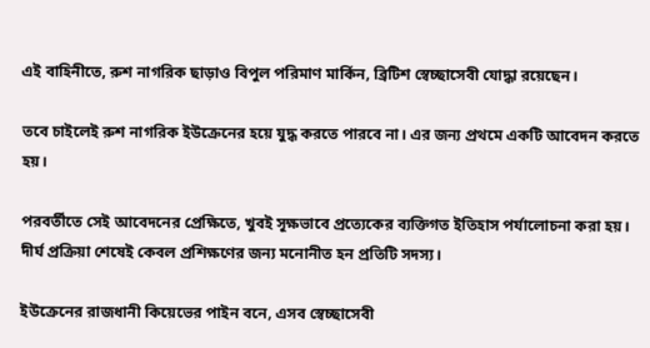এই বাহিনীতে, রুশ নাগরিক ছাড়াও বিপুল পরিমাণ মার্কিন, ব্রিটিশ স্বেচ্ছাসেবী যোদ্ধা রয়েছেন।

তবে চাইলেই রুশ নাগরিক ইউক্রেনের হয়ে যুদ্ধ করতে পারবে না। এর জন্য প্রথমে একটি আবেদন করতে হয়।

পরবর্তীতে সেই আবেদনের প্রেক্ষিতে, খুবই সূক্ষভাবে প্রত্যেকের ব্যক্তিগত ইতিহাস পর্যালোচনা করা হয়। দীর্ঘ প্রক্রিয়া শেষেই কেবল প্রশিক্ষণের জন্য মনোনীত হন প্রতিটি সদস্য।

ইউক্রেনের রাজধানী কিয়েভের পাইন বনে, এসব স্বেচ্ছাসেবী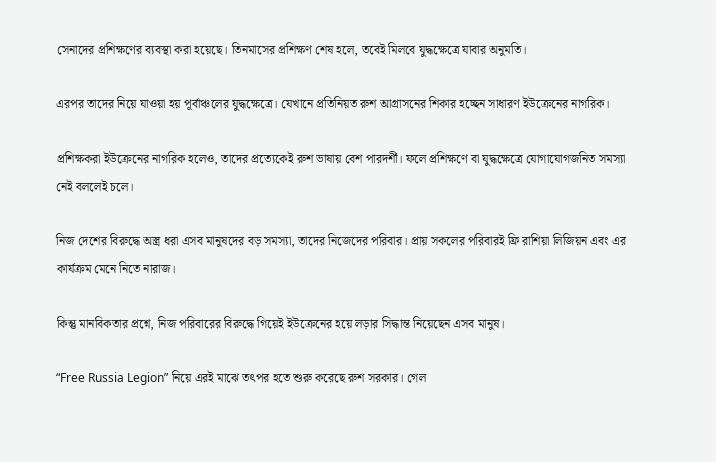সেনাদের প্রশিক্ষণের ব্যবস্থা করা হয়েছে। তিনমাসের প্রশিক্ষণ শেষ হলে, তবেই মিলবে যুদ্ধক্ষেত্রে যাবার অনুমতি।

এরপর তাদের নিয়ে যাওয়া হয় পূর্বাঞ্চলের যুদ্ধক্ষেত্রে। যেখানে প্রতিনিয়ত রুশ আগ্রাসনের শিকার হচ্ছেন সাধারণ ইউক্রেনের নাগরিক।

প্রশিক্ষকরা ইউক্রেনের নাগরিক হলেও, তাদের প্রত্যেকেই রুশ ভাষায় বেশ পারদর্শী। ফলে প্রশিক্ষণে বা যুদ্ধক্ষেত্রে যোগাযোগজনিত সমস্যা নেই বললেই চলে।

নিজ দেশের বিরুদ্ধে অস্ত্র ধরা এসব মানুষদের বড় সমস্যা, তাদের নিজেদের পরিবার। প্রায় সকলের পরিবারই ফ্রি রাশিয়া লিজিয়ন এবং এর কার্যক্রম মেনে নিতে নারাজ।

কিন্তু মানবিকতার প্রশ্নে, নিজ পরিবারের বিরুদ্ধে গিয়েই ইউক্রেনের হয়ে লড়ার সিদ্ধান্ত নিয়েছেন এসব মানুষ।

“Free Russia Legion” নিয়ে এরই মাঝে তৎপর হতে শুরু করেছে রুশ সরকার। গেল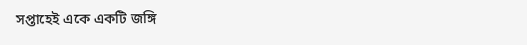সপ্তাহেই একে একটি জঙ্গি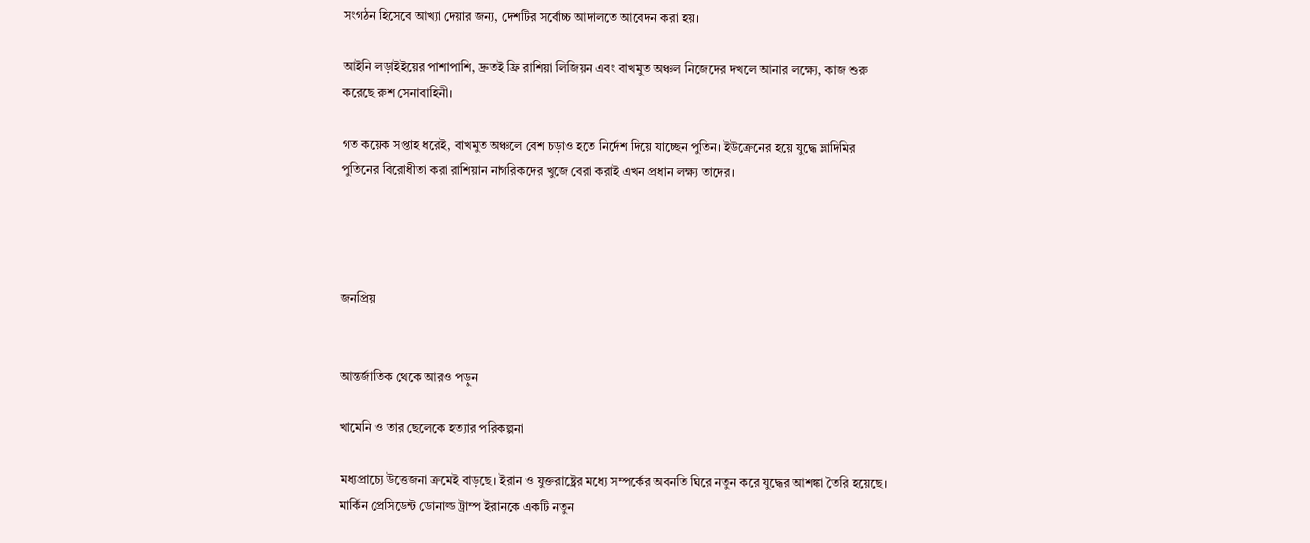সংগঠন হিসেবে আখ্যা দেয়ার জন্য, দেশটির সর্বোচ্চ আদালতে আবেদন করা হয়।

আইনি লড়াইইয়ের পাশাপাশি, দ্রুতই ফ্রি রাশিয়া লিজিয়ন এবং বাখমুত অঞ্চল নিজেদের দখলে আনার লক্ষ্যে, কাজ শুরু করেছে রুশ সেনাবাহিনী।

গত কয়েক সপ্তাহ ধরেই, বাখমুত অঞ্চলে বেশ চড়াও হতে নির্দেশ দিয়ে যাচ্ছেন পুতিন। ইউক্রেনের হয়ে যুদ্ধে ভ্লাদিমির পুতিনের বিরোধীতা করা রাশিয়ান নাগরিকদের খুজে বেরা করাই এখন প্রধান লক্ষ্য তাদের।




জনপ্রিয়


আন্তর্জাতিক থেকে আরও পড়ুন

খামেনি ও তার ছেলেকে হত্যার পরিকল্পনা

মধ্যপ্রাচ্যে উত্তেজনা ক্রমেই বাড়ছে। ইরান ও যুক্তরাষ্ট্রের মধ্যে সম্পর্কের অবনতি ঘিরে নতুন করে যুদ্ধের আশঙ্কা তৈরি হয়েছে। মার্কিন প্রেসিডেন্ট ডোনাল্ড ট্রাম্প ইরানকে একটি নতুন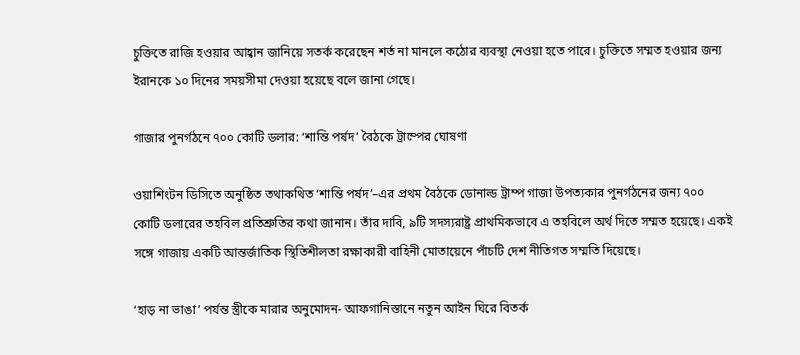চুক্তিতে রাজি হওয়ার আহ্বান জানিয়ে সতর্ক করেছেন শর্ত না মানলে কঠোর ব্যবস্থা নেওয়া হতে পারে। চুক্তিতে সম্মত হওয়ার জন্য ইরানকে ১০ দিনের সময়সীমা দেওয়া হয়েছে বলে জানা গেছে।

গাজার পুনর্গঠনে ৭০০ কোটি ডলার: ‘শান্তি পর্ষদ’ বৈঠকে ট্রাম্পের ঘোষণা

ওয়াশিংটন ডিসিতে অনুষ্ঠিত তথাকথিত ‘শান্তি পর্ষদ’–এর প্রথম বৈঠকে ডোনাল্ড ট্রাম্প গাজা উপত্যকার পুনর্গঠনের জন্য ৭০০ কোটি ডলারের তহবিল প্রতিশ্রুতির কথা জানান। তাঁর দাবি, ৯টি সদস্যরাষ্ট্র প্রাথমিকভাবে এ তহবিলে অর্থ দিতে সম্মত হয়েছে। একই সঙ্গে গাজায় একটি আন্তর্জাতিক স্থিতিশীলতা রক্ষাকারী বাহিনী মোতায়েনে পাঁচটি দেশ নীতিগত সম্মতি দিয়েছে।

‘হাড় না ভাঙা’ পর্যন্ত স্ত্রীকে মারার অনুমোদন- আফগানিস্তানে নতুন আইন ঘিরে বিতর্ক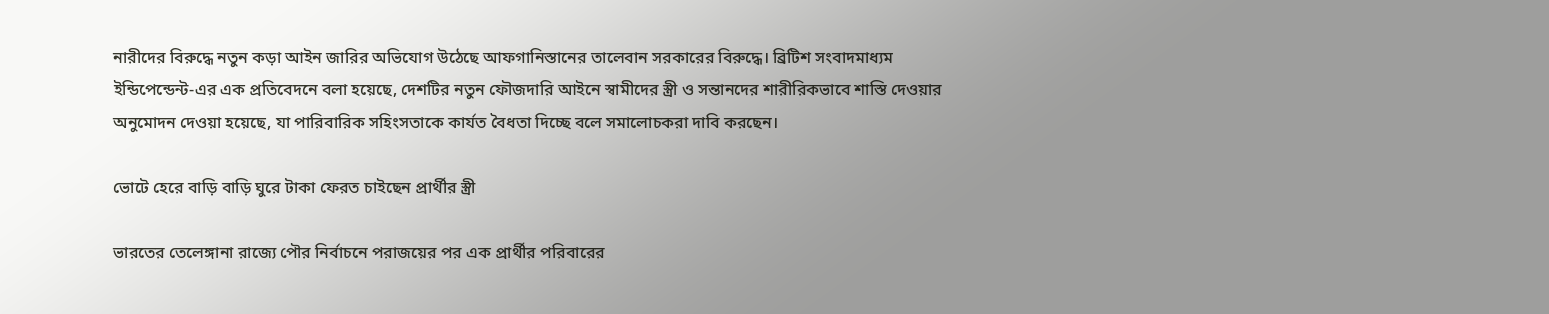নারীদের বিরুদ্ধে নতুন কড়া আইন জারির অভিযোগ উঠেছে আফগানিস্তানের তালেবান সরকারের বিরুদ্ধে। ব্রিটিশ সংবাদমাধ্যম ইন্ডিপেন্ডেন্ট-এর এক প্রতিবেদনে বলা হয়েছে, দেশটির নতুন ফৌজদারি আইনে স্বামীদের স্ত্রী ও সন্তানদের শারীরিকভাবে শাস্তি দেওয়ার অনুমোদন দেওয়া হয়েছে, যা পারিবারিক সহিংসতাকে কার্যত বৈধতা দিচ্ছে বলে সমালোচকরা দাবি করছেন।

ভোটে হেরে বাড়ি বাড়ি ঘুরে টাকা ফেরত চাইছেন প্রার্থীর স্ত্রী

ভারতের তেলেঙ্গানা রাজ্যে পৌর নির্বাচনে পরাজয়ের পর এক প্রার্থীর পরিবারের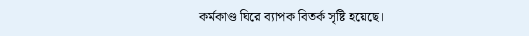কর্মকাণ্ড ঘিরে ব্যাপক বিতর্ক সৃষ্টি হয়েছে।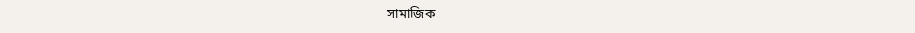সামাজিক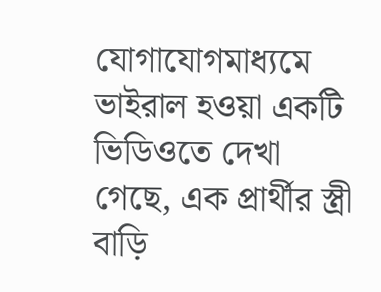যোগাযোগমাধ্যমে ভাইরাল হওয়া একটি ভিডিওতে দেখা গেছে, এক প্রার্থীর স্ত্রী বাড়ি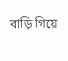বাড়ি গিয়ে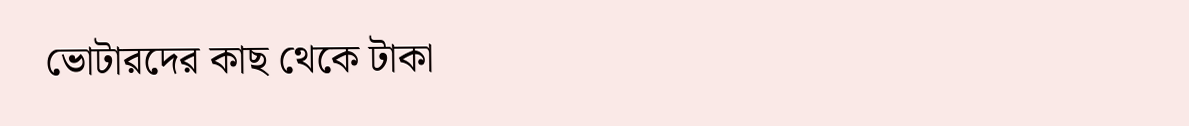ভোটারদের কাছ থেকে টাকা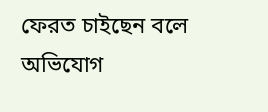ফেরত চাইছেন বলে অভিযোগ